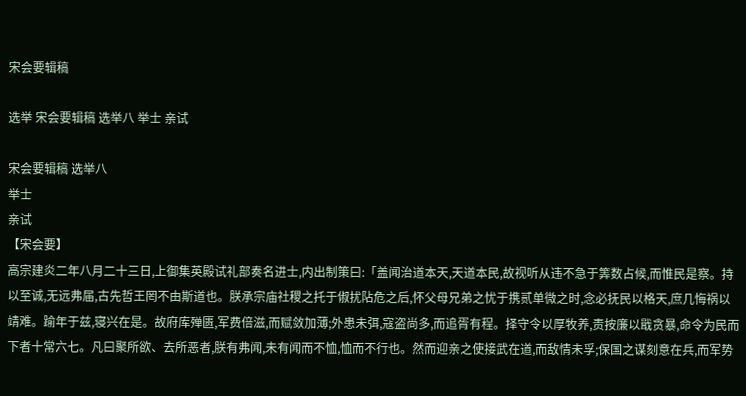宋会要辑稿

选举 宋会要辑稿 选举八 举士 亲试

宋会要辑稿 选举八
举士
亲试
【宋会要】
高宗建炎二年八月二十三日,上御集英殿试礼部奏名进士,内出制策曰:「盖闻治道本天,天道本民,故视听从违不急于筭数占候,而惟民是察。持以至诚,无远弗届,古先哲王罔不由斯道也。朕承宗庙社稷之托于俶扰阽危之后,怀父母兄弟之忧于携贰单微之时,念必抚民以格天,庶几悔祸以靖难。踰年于兹,寝兴在是。故府库殚匮,军费倍滋,而赋敛加薄;外患未弭,寇盗尚多,而追胥有程。择守令以厚牧养,责按廉以戢贪暴,命令为民而下者十常六七。凡曰聚所欲、去所恶者,朕有弗闻,未有闻而不恤,恤而不行也。然而迎亲之使接武在道,而敌情未孚;保国之谋刻意在兵,而军势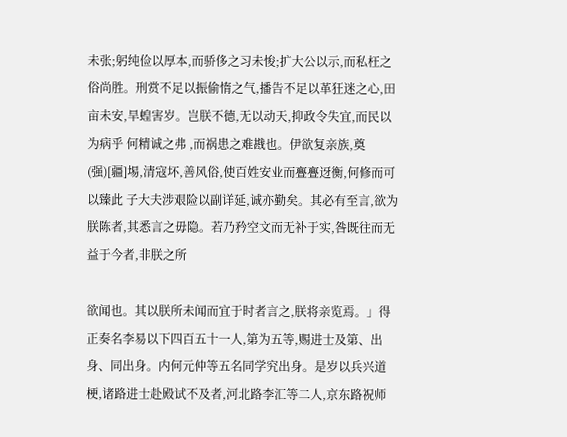未张;躬纯俭以厚本,而骄侈之习未悛;扩大公以示,而私枉之俗尚胜。刑赏不足以振偷惰之气,播告不足以革狂迷之心,田亩未安,旱蝗害岁。岂朕不德,无以动天,抑政令失宜,而民以为病乎 何精诚之弗 ,而祸患之难戡也。伊欲复亲族,奠(强)[疆]埸,清寇坏,善风俗,使百姓安业而亹亹迓衡,何修而可以臻此 子大夫涉艰险以副详延,诚亦勤矣。其必有至言,欲为朕陈者,其悉言之毋隐。若乃矜空文而无补于实,咎既往而无益于今者,非朕之所

欲闻也。其以朕所未闻而宜于时者言之,朕将亲览焉。」得正奏名李易以下四百五十一人,第为五等,赐进士及第、出身、同出身。内何元仲等五名同学究出身。是岁以兵兴道梗,诸路进士赴殿试不及者,河北路李汇等二人,京东路祝师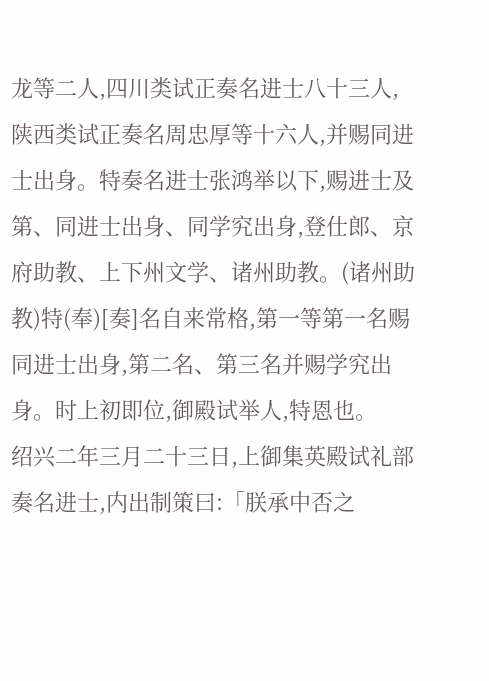龙等二人,四川类试正奏名进士八十三人,陕西类试正奏名周忠厚等十六人,并赐同进士出身。特奏名进士张鸿举以下,赐进士及第、同进士出身、同学究出身,登仕郎、京府助教、上下州文学、诸州助教。(诸州助教)特(奉)[奏]名自来常格,第一等第一名赐同进士出身,第二名、第三名并赐学究出身。时上初即位,御殿试举人,特恩也。
绍兴二年三月二十三日,上御集英殿试礼部奏名进士,内出制策曰:「朕承中否之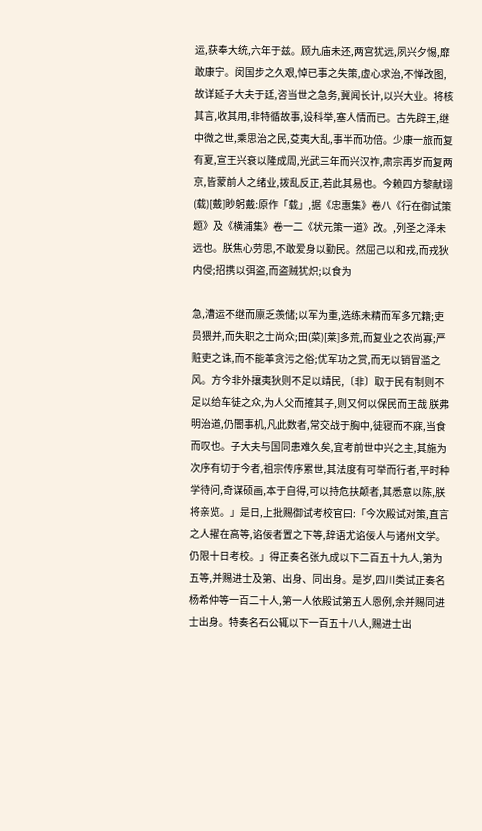运,获奉大统,六年于兹。顾九庙未还,两宫犹远,夙兴夕惕,靡敢康宁。闵国步之久艰,悼已事之失策,虚心求治,不惮改图,故详延子大夫于廷,咨当世之急务,冀闻长计,以兴大业。将核其言,收其用,非特循故事,设科举,塞人情而已。古先辟王,继中微之世,乘思治之民,芟夷大乱,事半而功倍。少康一旅而复有夏,宣王兴衰以隆成周,光武三年而兴汉祚,肃宗再岁而复两京,皆蒙前人之绪业,拨乱反正,若此其易也。今赖四方黎献翊(载)[戴]眇躬戴:原作「载」,据《忠惠集》卷八《行在御试策题》及《横浦集》卷一二《状元策一道》改。,列圣之泽未远也。朕焦心劳思,不敢爱身以勤民。然屈己以和戎,而戎狄内侵;招携以弭盗,而盗贼犹炽;以食为

急,漕运不继而廪乏羡储;以军为重,选练未精而军多冗籍;吏员猥并,而失职之士尚众;田(菜)[莱]多荒,而复业之农尚寡;严赃吏之诛,而不能革贪污之俗;优军功之赏,而无以销冒滥之风。方今非外攘夷狄则不足以靖民,〔非〕取于民有制则不足以给车徒之众,为人父而搉其子,则又何以保民而王哉 朕弗明治道,仍闇事机,凡此数者,常交战于胸中,徒寝而不寐,当食而叹也。子大夫与国同患难久矣,宜考前世中兴之主,其施为次序有切于今者,祖宗传序累世,其法度有可举而行者,平时种学待问,奇谋硕画,本于自得,可以持危扶颠者,其悉意以陈,朕将亲览。」是日,上批赐御试考校官曰:「今次殿试对策,直言之人擢在高等,谄佞者置之下等,辞语尤谄佞人与诸州文学。仍限十日考校。」得正奏名张九成以下二百五十九人,第为五等,并赐进士及第、出身、同出身。是岁,四川类试正奏名杨希仲等一百二十人,第一人依殿试第五人恩例,余并赐同进士出身。特奏名石公辄以下一百五十八人,赐进士出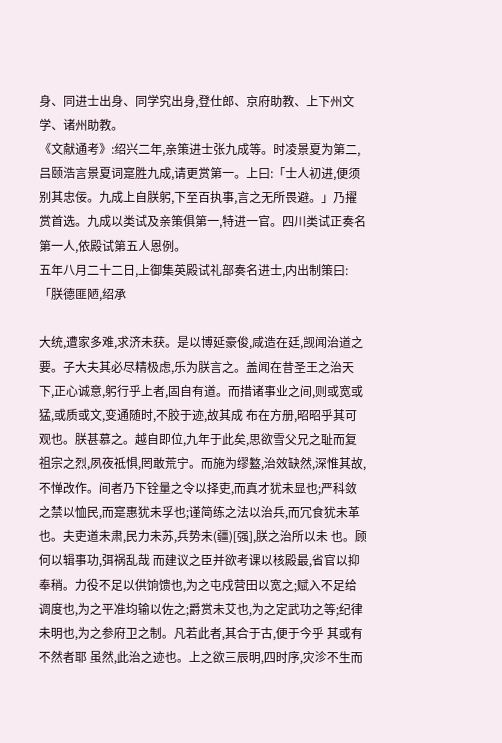身、同进士出身、同学究出身,登仕郎、京府助教、上下州文学、诸州助教。
《文献通考》:绍兴二年,亲策进士张九成等。时凌景夏为第二,吕颐浩言景夏词寔胜九成,请更赏第一。上曰:「士人初进,便须别其忠佞。九成上自朕躬,下至百执事,言之无所畏避。」乃擢赏首选。九成以类试及亲策俱第一,特进一官。四川类试正奏名第一人,依殿试第五人恩例。
五年八月二十二日,上御集英殿试礼部奏名进士,内出制策曰:「朕德匪陋,绍承

大统,遭家多难,求济未获。是以博延豪俊,咸造在廷,觊闻治道之要。子大夫其必尽精极虑,乐为朕言之。盖闻在昔圣王之治天下,正心诚意,躬行乎上者,固自有道。而措诸事业之间,则或宽或猛,或质或文,变通随时,不胶于迹,故其成 布在方册,昭昭乎其可观也。朕甚慕之。越自即位,九年于此矣,思欲雪父兄之耻而复祖宗之烈,夙夜祗惧,罔敢荒宁。而施为缪盭,治效缺然,深惟其故,不惮改作。间者乃下铨量之令以择吏,而真才犹未显也;严科敛之禁以恤民,而寔惠犹未孚也;谨简练之法以治兵,而冗食犹未革也。夫吏道未肃,民力未苏,兵势未(疆)[强],朕之治所以未 也。顾何以辑事功,弭祸乱哉 而建议之臣并欲考课以核殿最,省官以抑奉稍。力役不足以供饷馈也,为之屯戍营田以宽之;赋入不足给调度也,为之平准均输以佐之;爵赏未艾也,为之定武功之等;纪律未明也,为之参府卫之制。凡若此者,其合于古,便于今乎 其或有不然者耶 虽然,此治之迹也。上之欲三辰明,四时序,灾沴不生而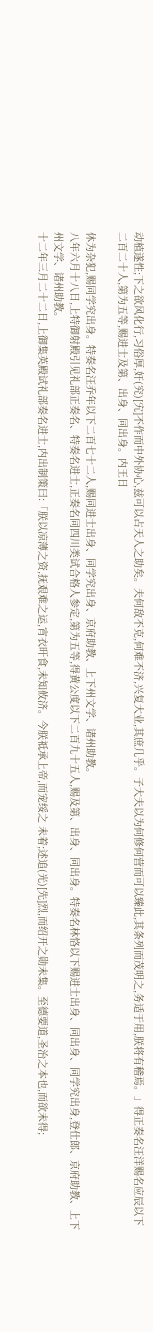动植遂性;下之欲风化行,习俗厚,奸(究)[宄]不作而中外协心,兹可以占天人之助矣。夫何敌不克,何难不济,兴复大业,其庶几乎。子大夫以为何修何营而可以臻此,其条列而茂明之,务适于用,朕将有稽焉。」得正奏名汪洋赐名应辰以下二百二十人,第为五等,赐进士及第、出身、同出身。内王日

休为杂犯,赐同学究出身。特奏名汪乔年以下二百七十二人,赐同进士出身、同学究出身、京府助教、上下州文学、诸州助教。
八年六月十八日,上特御射殿引见礼部正奏名、特奏名进士,正奏名同四川类试合格人参定,第为五等,得黄公度以下二百九十五人,赐及第、出身、同出身。特奏名林恪以下赐进士出身、同出身、同学究出身,登仕郎、京府助教、上下州文学、诸州助教。
十二年三月二十二日,上御集英殿试礼部奏名进士,内出制策曰:「朕以凉薄之资,抚艰难之运,宵衣旰食,未知攸济。今朕祗承上帝,而宠绥之 未着;述追(光)[先]烈,而绍开之勋未集。至德要道,圣治之本也,而欲未得;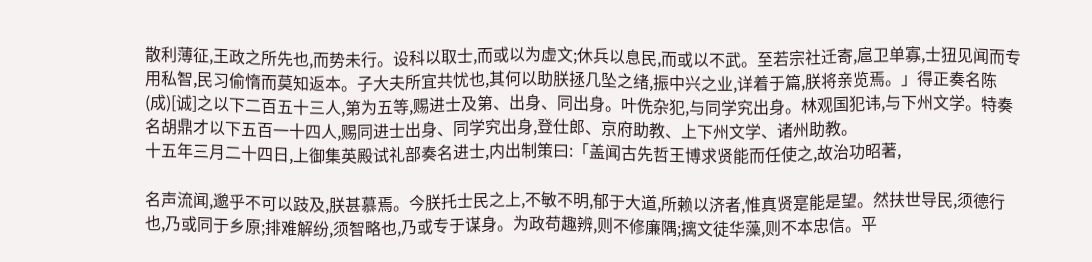散利薄征,王政之所先也,而势未行。设科以取士,而或以为虚文;休兵以息民,而或以不武。至若宗社迁寄,扈卫单寡,士狃见闻而专用私智,民习偷惰而莫知返本。子大夫所宜共忧也,其何以助朕拯几坠之绪,振中兴之业,详着于篇,朕将亲览焉。」得正奏名陈(成)[诚]之以下二百五十三人,第为五等,赐进士及第、出身、同出身。叶侁杂犯,与同学究出身。林观国犯讳,与下州文学。特奏名胡鼎才以下五百一十四人,赐同进士出身、同学究出身,登仕郎、京府助教、上下州文学、诸州助教。
十五年三月二十四日,上御集英殿试礼部奏名进士,内出制策曰:「盖闻古先哲王博求贤能而任使之,故治功昭著,

名声流闻,邈乎不可以跂及,朕甚慕焉。今朕托士民之上,不敏不明,郁于大道,所赖以济者,惟真贤寔能是望。然扶世导民,须德行也,乃或同于乡原;排难解纷,须智略也,乃或专于谋身。为政苟趣辨,则不修廉隅;摛文徒华藻,则不本忠信。平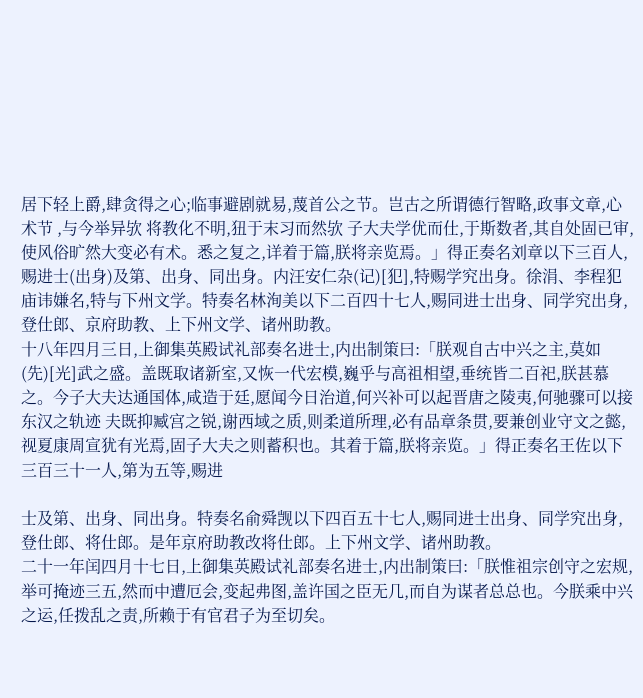居下轻上爵,肆贪得之心;临事避剧就易,蔑首公之节。岂古之所谓德行智略,政事文章,心术节 ,与今举异欤 将教化不明,狃于末习而然欤 子大夫学优而仕,于斯数者,其自处固已审,使风俗旷然大变必有术。悉之复之,详着于篇,朕将亲览焉。」得正奏名刘章以下三百人,赐进士(出身)及第、出身、同出身。内汪安仁杂(记)[犯],特赐学究出身。徐涓、李程犯庙讳嫌名,特与下州文学。特奏名林洵美以下二百四十七人,赐同进士出身、同学究出身,登仕郎、京府助教、上下州文学、诸州助教。
十八年四月三日,上御集英殿试礼部奏名进士,内出制策曰:「朕观自古中兴之主,莫如(先)[光]武之盛。盖既取诸新室,又恢一代宏模,巍乎与高祖相望,垂统皆二百祀,朕甚慕之。今子大夫达通国体,咸造于廷,愿闻今日治道,何兴补可以起晋唐之陵夷,何驰骤可以接东汉之轨迹 夫既抑臧宫之锐,谢西域之质,则柔道所理,必有品章条贯,要兼创业守文之懿,视夏康周宣犹有光焉,固子大夫之则蓄积也。其着于篇,朕将亲览。」得正奏名王佐以下三百三十一人,第为五等,赐进

士及第、出身、同出身。特奏名俞舜觊以下四百五十七人,赐同进士出身、同学究出身,登仕郎、将仕郎。是年京府助教改将仕郎。上下州文学、诸州助教。
二十一年闰四月十七日,上御集英殿试礼部奏名进士,内出制策曰:「朕惟祖宗创守之宏规,举可掩迹三五,然而中遭厄会,变起弗图,盖许国之臣无几,而自为谋者总总也。今朕乘中兴之运,任拨乱之责,所赖于有官君子为至切矣。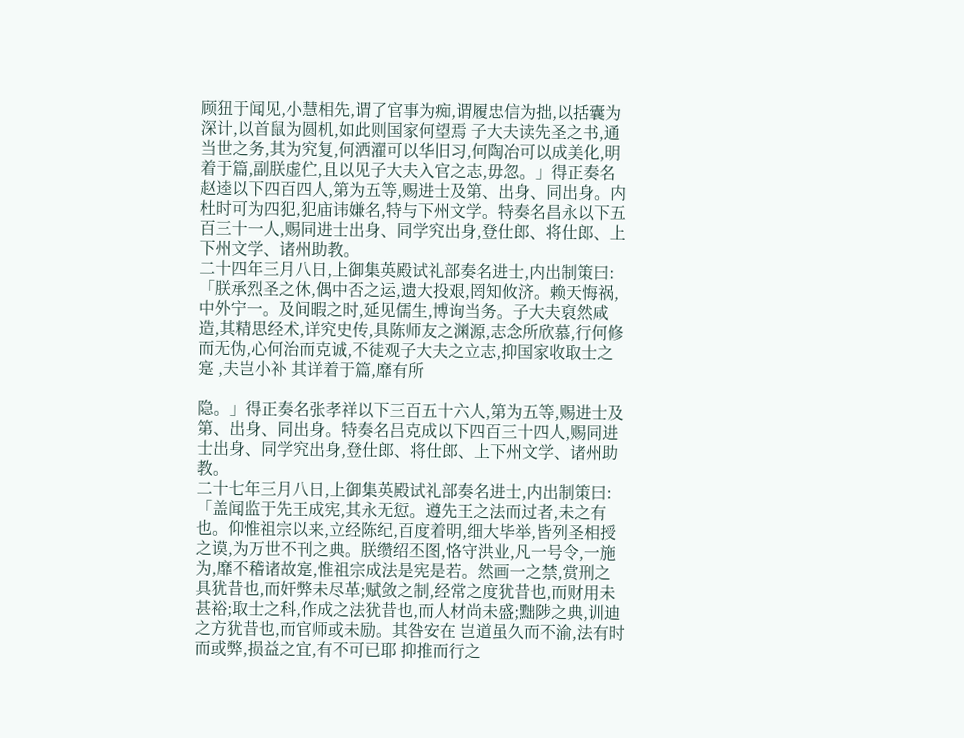顾狃于闻见,小慧相先,谓了官事为痴,谓履忠信为拙,以括囊为深计,以首鼠为圆机,如此则国家何望焉 子大夫读先圣之书,通当世之务,其为究复,何洒濯可以华旧习,何陶冶可以成美化,明着于篇,副朕虚伫,且以见子大夫入官之志,毋忽。」得正奏名赵逵以下四百四人,第为五等,赐进士及第、出身、同出身。内杜时可为四犯,犯庙讳嫌名,特与下州文学。特奏名昌永以下五百三十一人,赐同进士出身、同学究出身,登仕郎、将仕郎、上下州文学、诸州助教。
二十四年三月八日,上御集英殿试礼部奏名进士,内出制策曰:「朕承烈圣之休,偶中否之运,遗大投艰,罔知攸济。赖天悔祸,中外宁一。及间暇之时,延见儒生,博询当务。子大夫裒然咸造,其精思经术,详究史传,具陈师友之渊源,志念所欣慕,行何修而无伪,心何治而克诚,不徒观子大夫之立志,抑国家收取士之寔 ,夫岂小补 其详着于篇,靡有所

隐。」得正奏名张孝祥以下三百五十六人,第为五等,赐进士及第、出身、同出身。特奏名吕克成以下四百三十四人,赐同进士出身、同学究出身,登仕郎、将仕郎、上下州文学、诸州助教。
二十七年三月八日,上御集英殿试礼部奏名进士,内出制策曰:「盖闻监于先王成宪,其永无愆。遵先王之法而过者,未之有也。仰惟祖宗以来,立经陈纪,百度着明,细大毕举,皆列圣相授之谟,为万世不刊之典。朕缵绍丕图,恪守洪业,凡一号令,一施为,靡不稽诸故寔,惟祖宗成法是宪是若。然画一之禁,赏刑之具犹昔也,而奸弊未尽革;赋敛之制,经常之度犹昔也,而财用未甚裕;取士之科,作成之法犹昔也,而人材尚未盛;黜陟之典,训迪之方犹昔也,而官师或未励。其咎安在 岂道虽久而不渝,法有时而或弊,损益之宜,有不可已耶 抑推而行之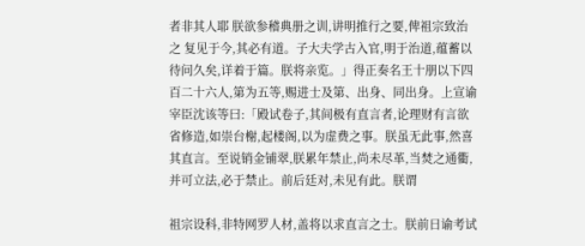者非其人耶 朕欲参稽典册之训,讲明推行之要,俾祖宗致治之 复见于今,其必有道。子大夫学古入官,明于治道,蕴蓄以待问久矣,详着于篇。朕将亲览。」得正奏名王十朋以下四百二十六人,第为五等,赐进士及第、出身、同出身。上宣谕宰臣沈该等曰:「殿试卷子,其间极有直言者,论理财有言欲省修造,如崇台榭,起楼阁,以为虚费之事。朕虽无此事,然喜其直言。至说销金铺翠,朕累年禁止,尚未尽革,当焚之通衢,并可立法,必于禁止。前后廷对,未见有此。朕谓

祖宗设科,非特网罗人材,盖将以求直言之士。朕前日谕考试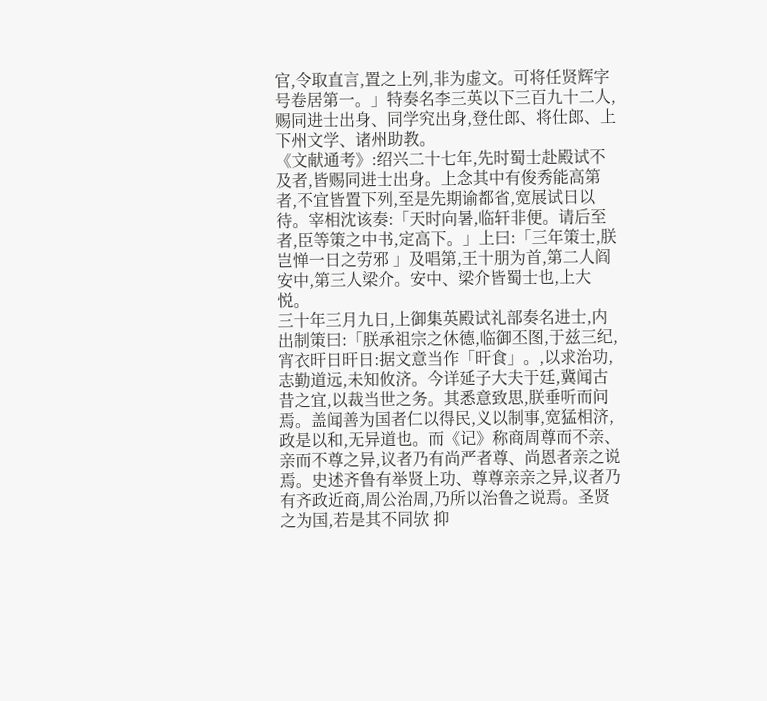官,令取直言,置之上列,非为虚文。可将任贤辉字号卷居第一。」特奏名李三英以下三百九十二人,赐同进士出身、同学究出身,登仕郎、将仕郎、上下州文学、诸州助教。
《文献通考》:绍兴二十七年,先时蜀士赴殿试不及者,皆赐同进士出身。上念其中有俊秀能高第者,不宜皆置下列,至是先期谕都省,宽展试日以待。宰相沈该奏:「天时向暑,临轩非便。请后至者,臣等策之中书,定高下。」上曰:「三年策士,朕岂惮一日之劳邪 」及唱第,王十朋为首,第二人阎安中,第三人梁介。安中、梁介皆蜀士也,上大悦。
三十年三月九日,上御集英殿试礼部奏名进士,内出制策曰:「朕承祖宗之休德,临御丕图,于兹三纪,宵衣旰日旰日:据文意当作「旰食」。,以求治功,志勤道远,未知攸济。今详延子大夫于廷,冀闻古昔之宜,以裁当世之务。其悉意致思,朕垂听而问焉。盖闻善为国者仁以得民,义以制事,宽猛相济,政是以和,无异道也。而《记》称商周尊而不亲、亲而不尊之异,议者乃有尚严者尊、尚恩者亲之说焉。史述齐鲁有举贤上功、尊尊亲亲之异,议者乃有齐政近商,周公治周,乃所以治鲁之说焉。圣贤之为国,若是其不同欤 抑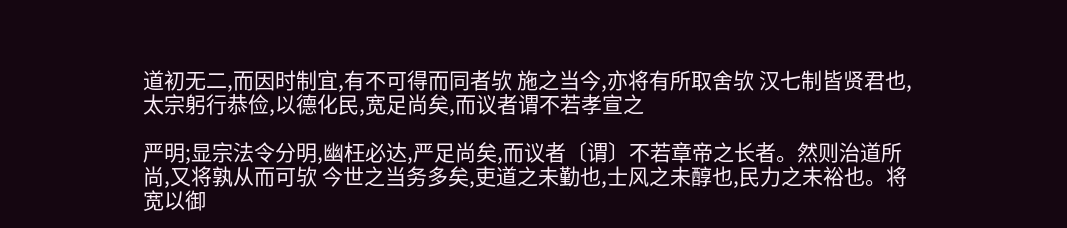道初无二,而因时制宜,有不可得而同者欤 施之当今,亦将有所取舍欤 汉七制皆贤君也,太宗躬行恭俭,以德化民,宽足尚矣,而议者谓不若孝宣之

严明;显宗法令分明,幽枉必达,严足尚矣,而议者〔谓〕不若章帝之长者。然则治道所尚,又将孰从而可欤 今世之当务多矣,吏道之未勤也,士风之未醇也,民力之未裕也。将宽以御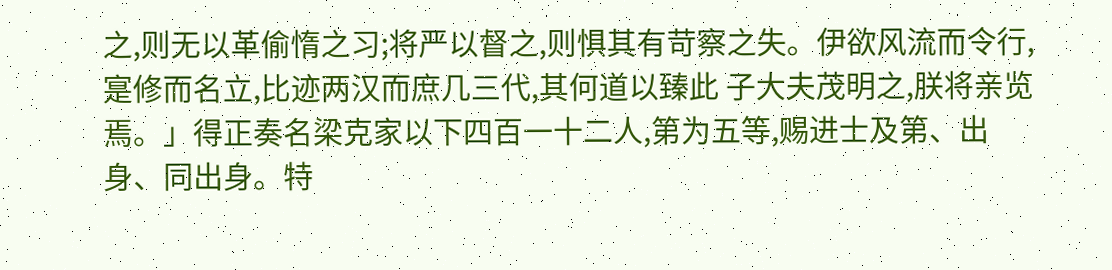之,则无以革偷惰之习;将严以督之,则惧其有苛察之失。伊欲风流而令行,寔修而名立,比迹两汉而庶几三代,其何道以臻此 子大夫茂明之,朕将亲览焉。」得正奏名梁克家以下四百一十二人,第为五等,赐进士及第、出身、同出身。特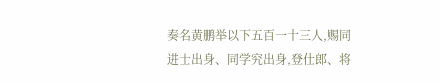奏名黄鹏举以下五百一十三人,赐同进士出身、同学究出身,登仕郎、将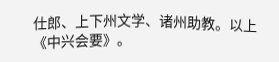仕郎、上下州文学、诸州助教。以上《中兴会要》。